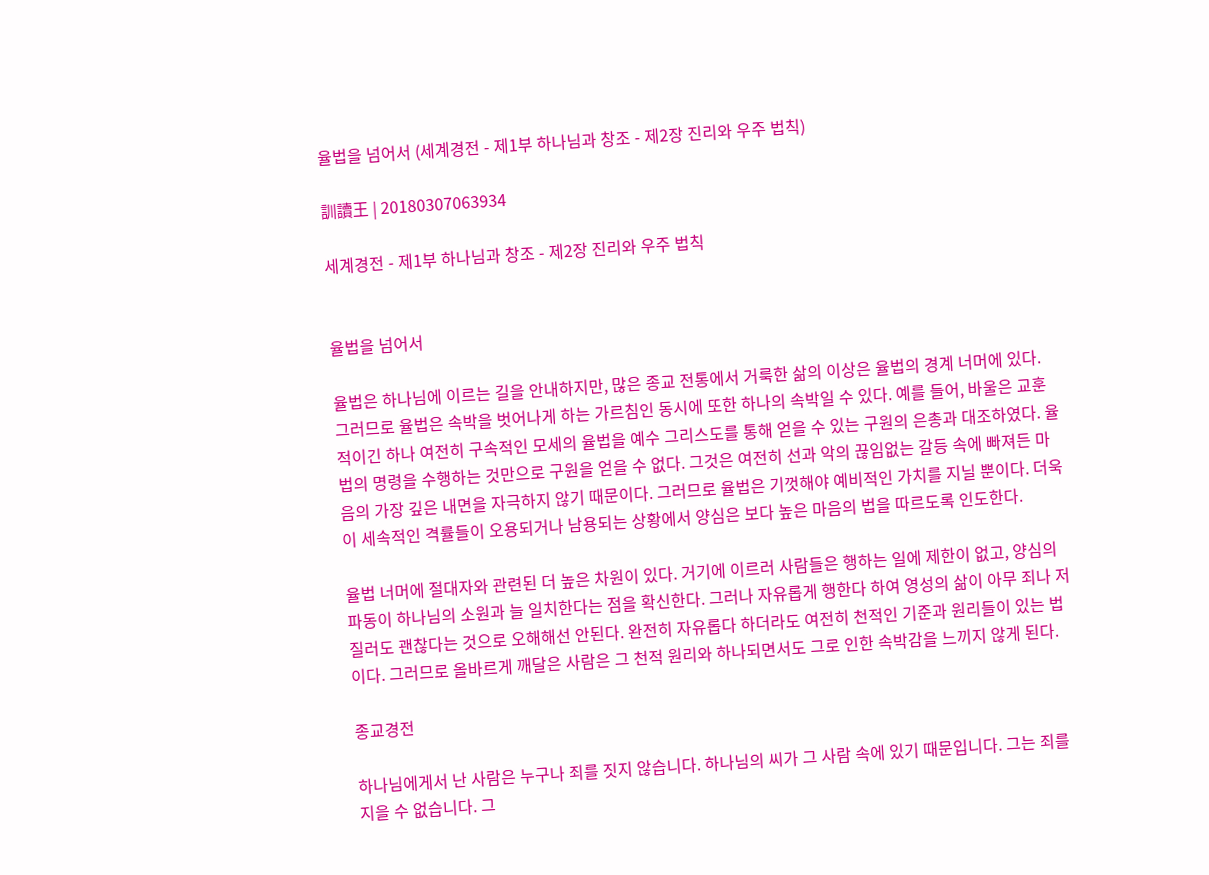율법을 넘어서 (세계경전 - 제1부 하나님과 창조 - 제2장 진리와 우주 법칙)

訓讀王 | 20180307063934

세계경전 - 제1부 하나님과 창조 - 제2장 진리와 우주 법칙


율법을 넘어서

율법은 하나님에 이르는 길을 안내하지만, 많은 종교 전통에서 거룩한 삶의 이상은 율법의 경계 너머에 있다. 그러므로 율법은 속박을 벗어나게 하는 가르침인 동시에 또한 하나의 속박일 수 있다. 예를 들어, 바울은 교훈적이긴 하나 여전히 구속적인 모세의 율법을 예수 그리스도를 통해 얻을 수 있는 구원의 은총과 대조하였다. 율법의 명령을 수행하는 것만으로 구원을 얻을 수 없다. 그것은 여전히 선과 악의 끊임없는 갈등 속에 빠져든 마음의 가장 깊은 내면을 자극하지 않기 때문이다. 그러므로 율법은 기껏해야 예비적인 가치를 지닐 뿐이다. 더욱이 세속적인 격률들이 오용되거나 남용되는 상황에서 양심은 보다 높은 마음의 법을 따르도록 인도한다.

율법 너머에 절대자와 관련된 더 높은 차원이 있다. 거기에 이르러 사람들은 행하는 일에 제한이 없고, 양심의 파동이 하나님의 소원과 늘 일치한다는 점을 확신한다. 그러나 자유롭게 행한다 하여 영성의 삶이 아무 죄나 저질러도 괜찮다는 것으로 오해해선 안된다. 완전히 자유롭다 하더라도 여전히 천적인 기준과 원리들이 있는 법이다. 그러므로 올바르게 깨달은 사람은 그 천적 원리와 하나되면서도 그로 인한 속박감을 느끼지 않게 된다.

종교경전

하나님에게서 난 사람은 누구나 죄를 짓지 않습니다. 하나님의 씨가 그 사람 속에 있기 때문입니다. 그는 죄를 지을 수 없습니다. 그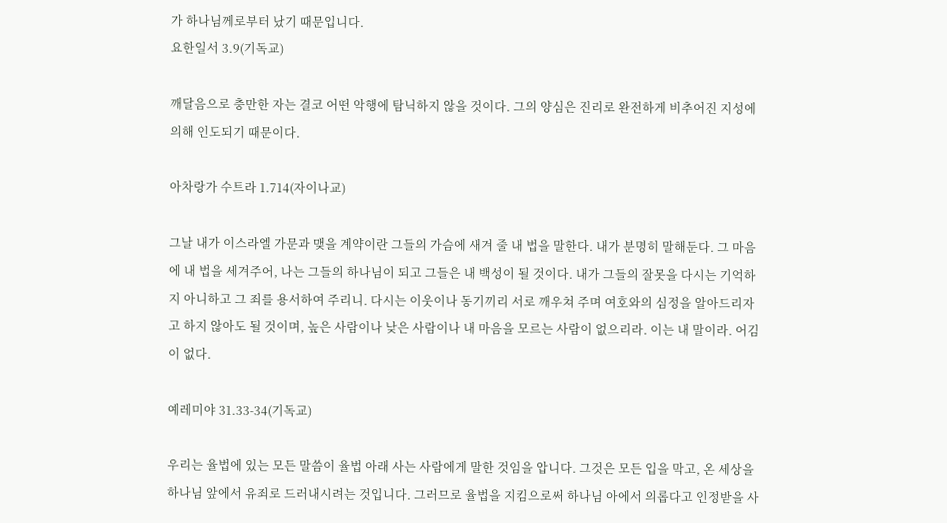가 하나님께로부터 났기 때문입니다.
요한일서 3.9(기독교)

깨달음으로 충만한 자는 결코 어떤 악행에 탐닉하지 않을 것이다. 그의 양심은 진리로 완전하게 비추어진 지성에 의해 인도되기 때문이다.

아차랑가 수트라 1.714(자이나교)

그날 내가 이스라엘 가문과 맺을 계약이란 그들의 가슴에 새겨 줄 내 법을 말한다. 내가 분명히 말해둔다. 그 마음에 내 법을 세겨주어, 나는 그들의 하나님이 되고 그들은 내 백성이 될 것이다. 내가 그들의 잘못을 다시는 기억하지 아니하고 그 죄를 용서하여 주리니. 다시는 이웃이나 동기끼리 서로 깨우쳐 주며 여호와의 심정을 알아드리자고 하지 않아도 될 것이며, 높은 사람이나 낮은 사람이나 내 마음을 모르는 사람이 없으리라. 이는 내 말이라. 어김이 없다.

예레미야 31.33-34(기독교)

우리는 율법에 있는 모든 말씀이 율법 아래 사는 사람에게 말한 것임을 압니다. 그것은 모든 입을 막고, 온 세상을 하나님 앞에서 유죄로 드러내시려는 것입니다. 그러므로 율법을 지킴으로써 하나님 아에서 의롭다고 인정받을 사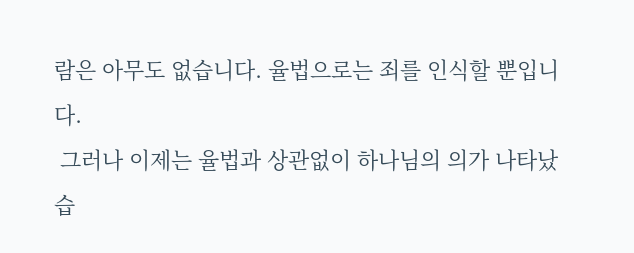람은 아무도 없습니다. 율법으로는 죄를 인식할 뿐입니다.
 그러나 이제는 율법과 상관없이 하나님의 의가 나타났습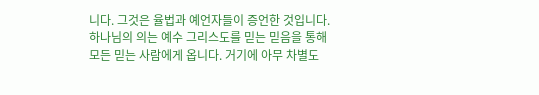니다. 그것은 율법과 예언자들이 증언한 것입니다. 하나님의 의는 예수 그리스도를 믿는 믿음을 통해 모든 믿는 사람에게 옵니다. 거기에 아무 차별도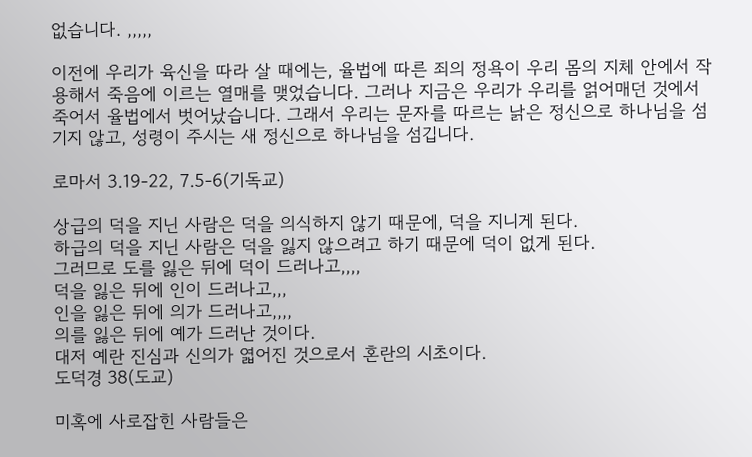없습니다. ,,,,,

이전에 우리가 육신을 따라 살 때에는, 율법에 따른 죄의 정욕이 우리 몸의 지체 안에서 작용해서 죽음에 이르는 열매를 맺었습니다. 그러나 지금은 우리가 우리를 얽어매던 것에서 죽어서 율법에서 벗어났습니다. 그래서 우리는 문자를 따르는 낡은 정신으로 하나님을 섬기지 않고, 성령이 주시는 새 정신으로 하나님을 섬깁니다.

로마서 3.19-22, 7.5-6(기독교)

상급의 덕을 지닌 사람은 덕을 의식하지 않기 때문에, 덕을 지니게 된다.
하급의 덕을 지닌 사람은 덕을 잃지 않으려고 하기 때문에 덕이 없게 된다.
그러므로 도를 잃은 뒤에 덕이 드러나고,,,,
덕을 잃은 뒤에 인이 드러나고,,,
인을 잃은 뒤에 의가 드러나고,,,,
의를 잃은 뒤에 예가 드러난 것이다.
대저 예란 진심과 신의가 엷어진 것으로서 혼란의 시초이다.
도덕경 38(도교)

미혹에 사로잡힌 사람들은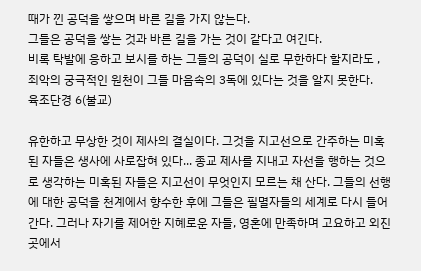때가 낀 공덕을 쌓으며 바른 길을 가지 않는다.
그들은 공덕을 쌓는 것과 바른 길을 가는 것이 같다고 여긴다.
비록 탁발에 응하고 보시를 하는 그들의 공덕이 실로 무한하다 할지라도 ,
죄악의 궁극적인 원천이 그들 마음속의 3독에 있다는 것을 알지 못한다.
육조단경 6(불교)

유한하고 무상한 것이 제사의 결실이다. 그것을 지고선으로 간주하는 미혹된 자들은 생사에 사로잡혀 있다... 종교 제사를 지내고 자선을 행하는 것으로 생각하는 미혹된 자들은 지고선이 무엇인지 모르는 채 산다. 그들의 선행에 대한 공덕을 천계에서 향수한 후에 그들은 필멸자들의 세계로 다시 들어간다. 그러나 자기를 제어한 지혜로운 자들, 영혼에 만족하며 고요하고 외진 곳에서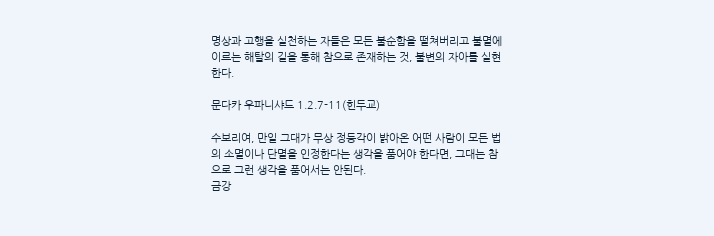명상과 고행을 실천하는 자들은 모든 불순함을 떨쳐버리고 불멸에 이르는 해탈의 길을 통해 참으로 존재하는 것, 불변의 자아를 실현한다.

문다카 우파니샤드 1.2.7-11(힌두교)

수보리여, 만일 그대가 무상 정등각이 밝아온 어떤 사람이 모든 법의 소멸이나 단멸을 인정한다는 생각을 품어야 한다면, 그대는 참으로 그런 생각을 품어서는 안된다.
금강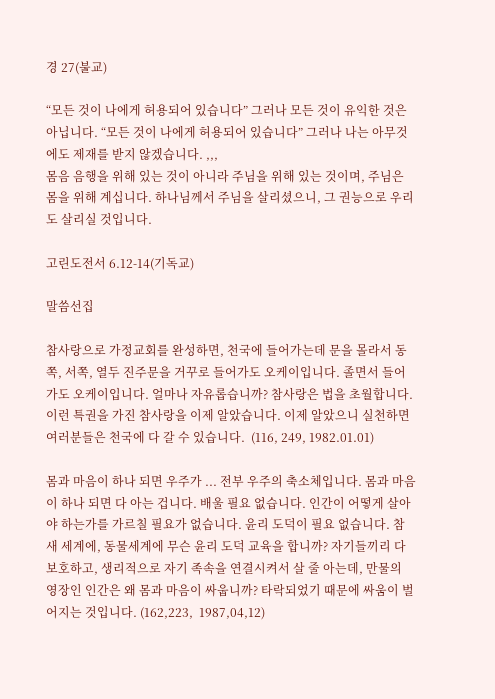경 27(불교)

“모든 것이 나에게 허용되어 있습니다” 그러나 모든 것이 유익한 것은 아닙니다. “모든 것이 나에게 허용되어 있습니다” 그러나 나는 아무것에도 제재를 받지 않겠습니다. ,,,
몸음 음행을 위해 있는 것이 아니라 주님을 위해 있는 것이며, 주님은 몸을 위해 계십니다. 하나님께서 주님을 살리셨으니, 그 권능으로 우리도 살리실 것입니다.

고린도전서 6.12-14(기독교)

말씀선집

참사랑으로 가정교회를 완성하면, 천국에 들어가는데 문을 몰라서 동쪽, 서쪽, 열두 진주문을 거꾸로 들어가도 오케이입니다. 졸면서 들어가도 오케이입니다. 얼마나 자유롭습니까? 참사랑은 법을 초월합니다. 이런 특권을 가진 참사랑을 이제 알았습니다. 이제 알았으니 실천하면 여러분들은 천국에 다 갈 수 있습니다.  (116, 249, 1982.01.01)

몸과 마음이 하나 되면 우주가 ... 전부 우주의 축소체입니다. 몸과 마음이 하나 되면 다 아는 겁니다. 배울 필요 없습니다. 인간이 어떻게 살아야 하는가를 가르칠 필요가 없습니다. 윤리 도덕이 필요 없습니다. 참새 세계에, 동물세계에 무슨 윤리 도덕 교육을 합니까? 자기들끼리 다 보호하고, 생리적으로 자기 족속을 연결시켜서 살 줄 아는데, 만물의 영장인 인간은 왜 몸과 마음이 싸웁니까? 타락되었기 때문에 싸움이 벌어지는 것입니다. (162,223,  1987,04,12)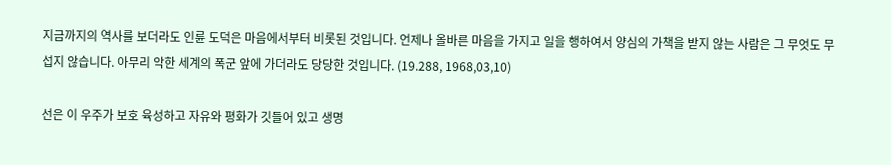지금까지의 역사를 보더라도 인륜 도덕은 마음에서부터 비롯된 것입니다. 언제나 올바른 마음을 가지고 일을 행하여서 양심의 가책을 받지 않는 사람은 그 무엇도 무섭지 않습니다. 아무리 악한 세계의 폭군 앞에 가더라도 당당한 것입니다. (19.288, 1968,03,10)

선은 이 우주가 보호 육성하고 자유와 평화가 깃들어 있고 생명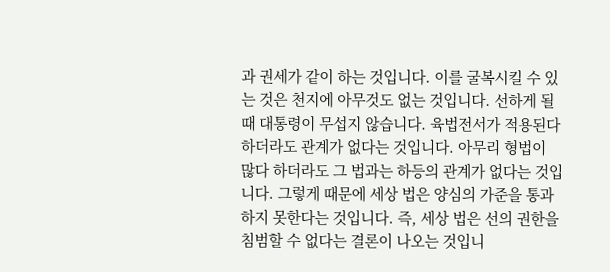과 권세가 같이 하는 것입니다. 이를 굴복시킬 수 있는 것은 천지에 아무것도 없는 것입니다. 선하게 될 때 대통령이 무섭지 않습니다. 육법전서가 적용된다 하더라도 관계가 없다는 것입니다. 아무리 형법이 많다 하더라도 그 법과는 하등의 관계가 없다는 것입니다. 그렇게 때문에 세상 법은 양심의 가준을 통과하지 못한다는 것입니다. 즉, 세상 법은 선의 권한을 침범할 수 없다는 결론이 나오는 것입니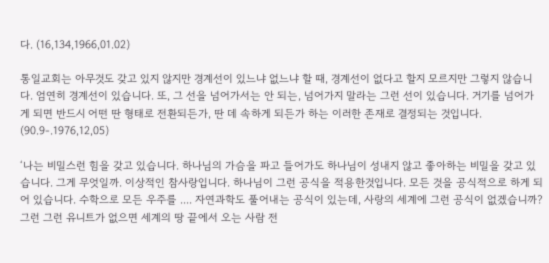다. (16,134,1966,01.02)

통일교회는 아무것도 갖고 있지 않지만 경계선이 있느냐 없느냐 할 때, 경계선이 없다고 할지 모르지만 그렇지 않습니다. 엄연히 경계선이 있습니다. 또, 그 선을 넘어가서는 안 되는, 넘어가지 말라는 그런 선이 있습니다. 거기를 넘어가게 되면 반드시 어떤 딴 형태로 전환되든가, 딴 데 속하게 되든가 하는 이러한 존재로 결정되는 것입니다. (90.9-.1976,12,05)

‘나는 비밀스런 힘을 갖고 있습니다. 하나님의 가슴을 파고 들어가도 하나님이 성내지 않고 좋아하는 비밀을 갖고 있습니다. 그게 무엇일까. 이상적인 참사랑입니다. 하나님이 그런 공식을 적용한것입니다. 모든 것을 공식적으로 하게 되어 있습니다. 수학으로 모든 우주를 .... 자연과학도 풀어내는 공식이 있는데, 사랑의 세계에 그런 공식이 없겠습니까? 그런 그런 유니트가 없으면 세계의 땅 끝에서 오는 사람 전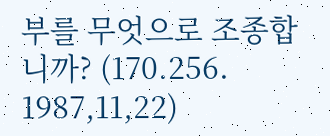부를 무엇으로 조종합니까? (170.256. 1987,11,22)